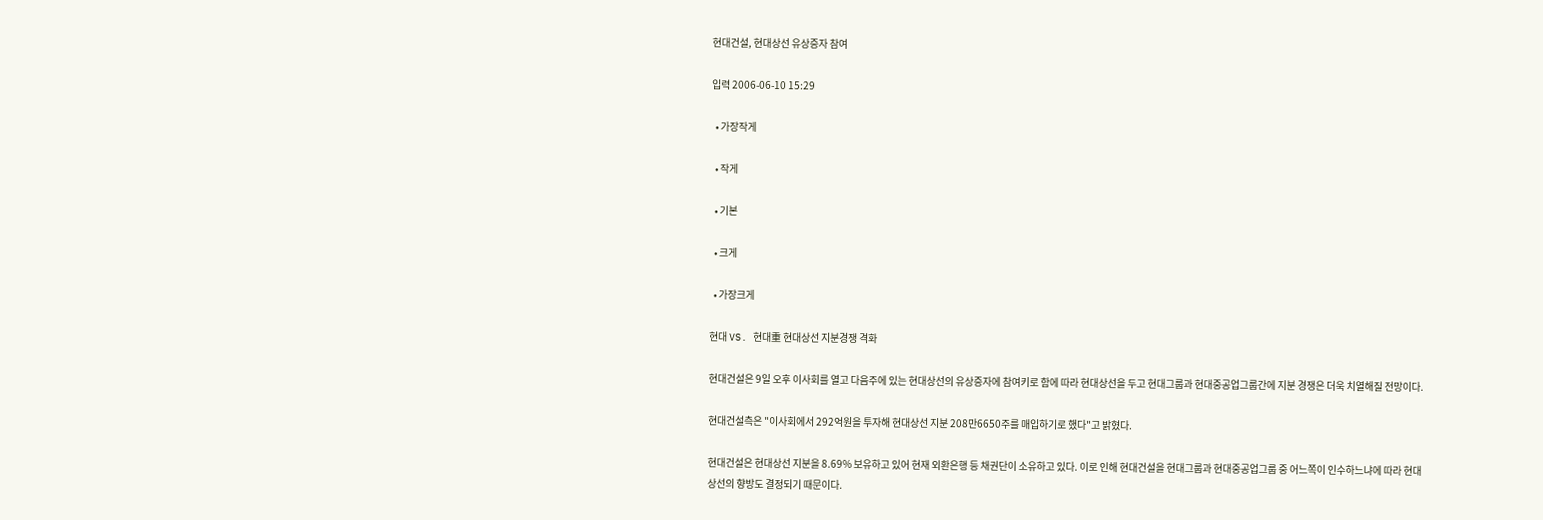현대건설, 현대상선 유상증자 참여

입력 2006-06-10 15:29

  • 가장작게

  • 작게

  • 기본

  • 크게

  • 가장크게

현대 VS. 현대重 현대상선 지분경쟁 격화

현대건설은 9일 오후 이사회를 열고 다음주에 있는 현대상선의 유상증자에 참여키로 함에 따라 현대상선을 두고 현대그룹과 현대중공업그룹간에 지분 경쟁은 더욱 치열해질 전망이다.

현대건설측은 "이사회에서 292억원을 투자해 현대상선 지분 208만6650주를 매입하기로 했다"고 밝혔다.

현대건설은 현대상선 지분을 8.69% 보유하고 있어 현재 외환은행 등 채권단이 소유하고 있다. 이로 인해 현대건설을 현대그룹과 현대중공업그룹 중 어느쪽이 인수하느냐에 따라 현대상선의 향방도 결정되기 때문이다.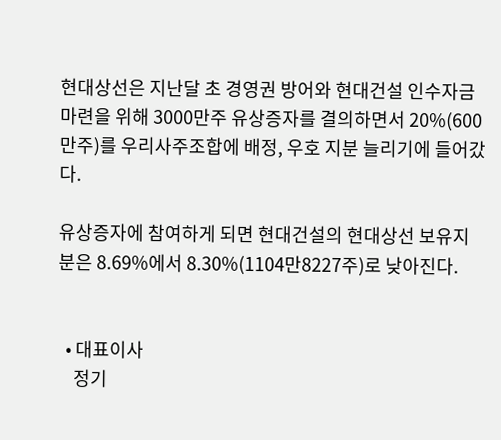현대상선은 지난달 초 경영권 방어와 현대건설 인수자금 마련을 위해 3000만주 유상증자를 결의하면서 20%(600만주)를 우리사주조합에 배정, 우호 지분 늘리기에 들어갔다.

유상증자에 참여하게 되면 현대건설의 현대상선 보유지분은 8.69%에서 8.30%(1104만8227주)로 낮아진다.


  • 대표이사
    정기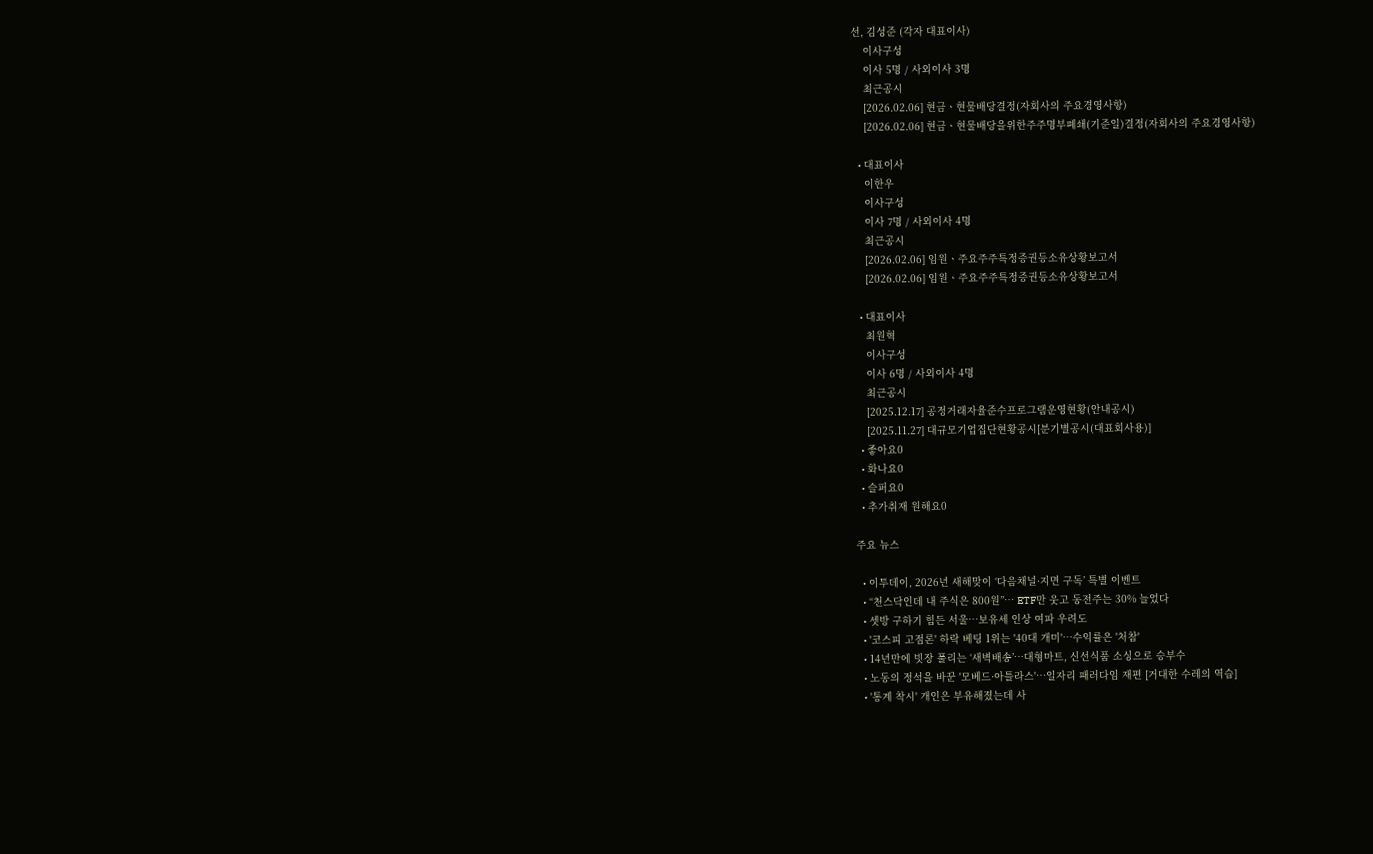선, 김성준 (각자 대표이사)
    이사구성
    이사 5명 / 사외이사 3명
    최근공시
    [2026.02.06] 현금ㆍ현물배당결정(자회사의 주요경영사항)
    [2026.02.06] 현금ㆍ현물배당을위한주주명부폐쇄(기준일)결정(자회사의 주요경영사항)

  • 대표이사
    이한우
    이사구성
    이사 7명 / 사외이사 4명
    최근공시
    [2026.02.06] 임원ㆍ주요주주특정증권등소유상황보고서
    [2026.02.06] 임원ㆍ주요주주특정증권등소유상황보고서

  • 대표이사
    최원혁
    이사구성
    이사 6명 / 사외이사 4명
    최근공시
    [2025.12.17] 공정거래자율준수프로그램운영현황(안내공시)
    [2025.11.27] 대규모기업집단현황공시[분기별공시(대표회사용)]
  • 좋아요0
  • 화나요0
  • 슬퍼요0
  • 추가취재 원해요0

주요 뉴스

  • 이투데이, 2026년 새해맞이 ‘다음채널·지면 구독’ 특별 이벤트
  • “천스닥인데 내 주식은 800원”⋯ ETF만 웃고 동전주는 30% 늘었다
  • 셋방 구하기 힘든 서울…보유세 인상 여파 우려도
  • '코스피 고점론' 하락 베팅 1위는 '40대 개미'…수익률은 '처참'
  • 14년만에 빗장 풀리는 ‘새벽배송’…대형마트, 신선식품 소싱으로 승부수
  • 노동의 정석을 바꾼 '모베드·아틀라스'…일자리 패러다임 재편 [거대한 수레의 역습]
  • '통계 착시' 개인은 부유해졌는데 사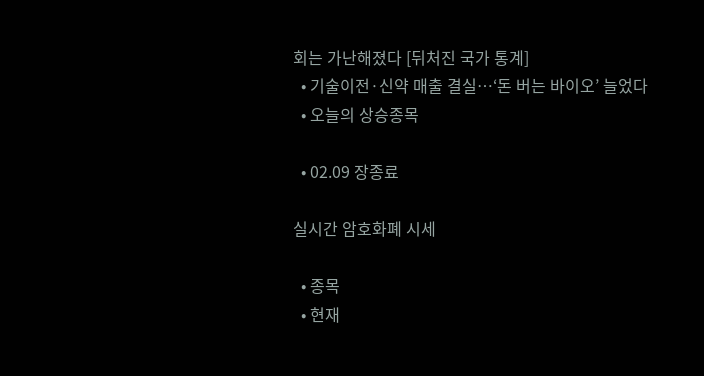회는 가난해졌다 [뒤처진 국가 통계]
  • 기술이전·신약 매출 결실…‘돈 버는 바이오’ 늘었다
  • 오늘의 상승종목

  • 02.09 장종료

실시간 암호화폐 시세

  • 종목
  • 현재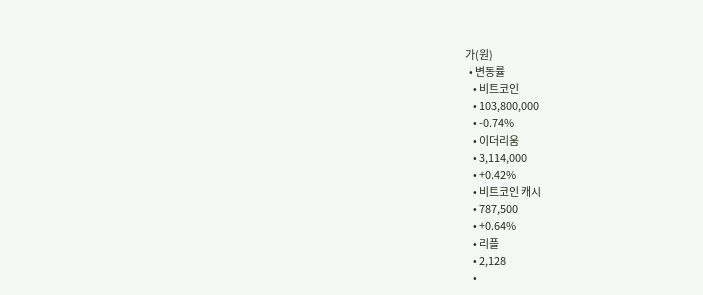가(원)
  • 변동률
    • 비트코인
    • 103,800,000
    • -0.74%
    • 이더리움
    • 3,114,000
    • +0.42%
    • 비트코인 캐시
    • 787,500
    • +0.64%
    • 리플
    • 2,128
    •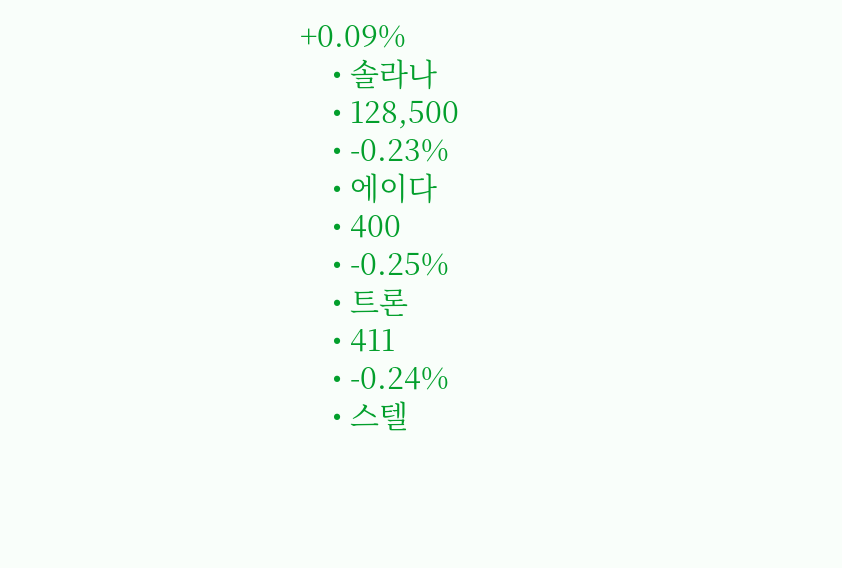+0.09%
    • 솔라나
    • 128,500
    • -0.23%
    • 에이다
    • 400
    • -0.25%
    • 트론
    • 411
    • -0.24%
    • 스텔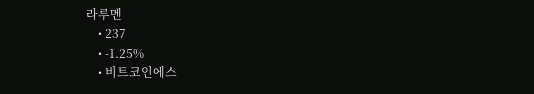라루멘
    • 237
    • -1.25%
    • 비트코인에스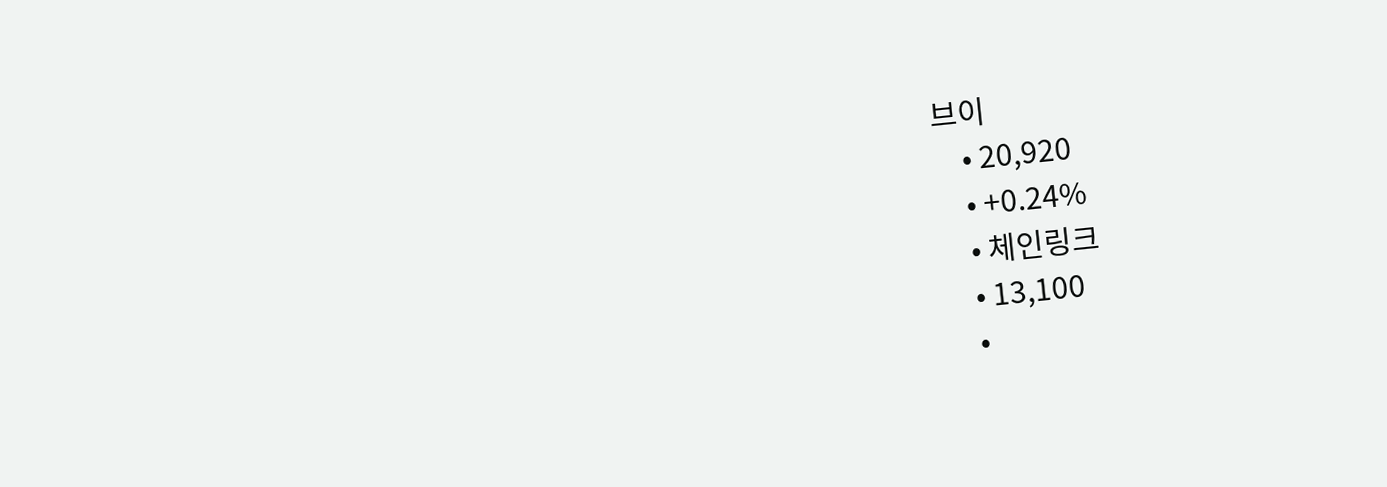브이
    • 20,920
    • +0.24%
    • 체인링크
    • 13,100
    •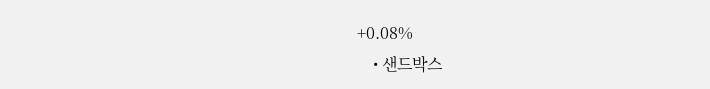+0.08%
    • 샌드박스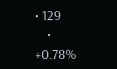• 129
    • +0.78%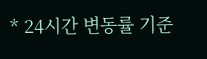* 24시간 변동률 기준